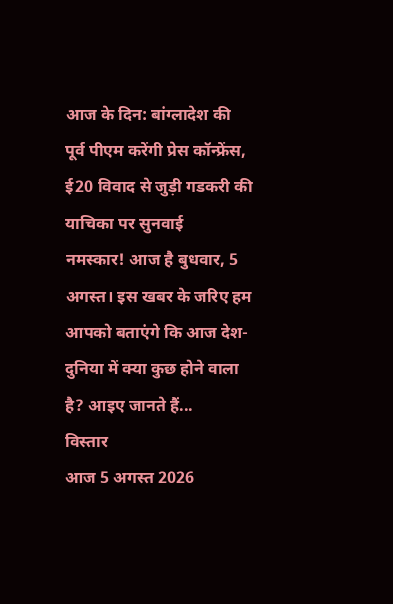आज के दिन: बांग्लादेश की पूर्व पीएम करेंगी प्रेस कॉन्फ्रेंस, ई20 विवाद से जुड़ी गडकरी की याचिका पर सुनवाई
नमस्कार! आज है बुधवार, 5 अगस्त। इस खबर के जरिए हम आपको बताएंगे कि आज देश-दुनिया में क्या कुछ होने वाला है? आइए जानते हैं...
विस्तार
आज 5 अगस्त 2026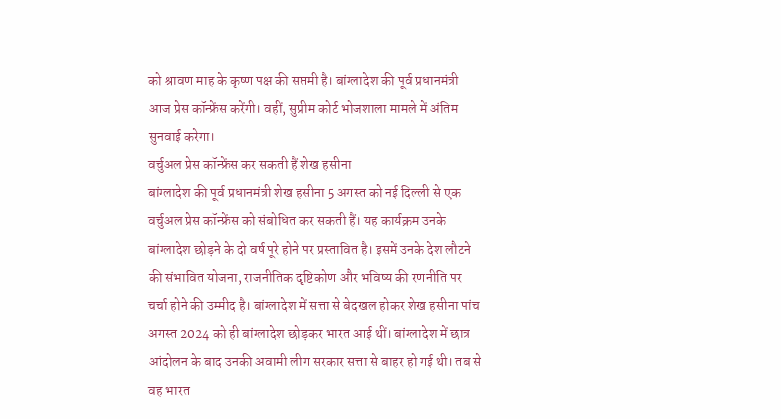को श्रावण माह के कृष्ण पक्ष की सप्तमी है। बांग्लादेश की पूर्व प्रधानमंत्री आज प्रेस कॉन्फ्रेंस करेंगी। वहीं, सुप्रीम कोर्ट भोजशाला मामले में अंतिम सुनवाई करेगा।
वर्चुअल प्रेस कॉन्फ्रेंस कर सकती हैं शेख हसीना
बांग्लादेश की पूर्व प्रधानमंत्री शेख हसीना 5 अगस्त को नई दिल्ली से एक वर्चुअल प्रेस कॉन्फ्रेंस को संबोधित कर सकती हैं। यह कार्यक्रम उनके बांग्लादेश छोड़ने के दो वर्ष पूरे होने पर प्रस्तावित है। इसमें उनके देश लौटने की संभावित योजना, राजनीतिक दृष्टिकोण और भविष्य की रणनीति पर चर्चा होने की उम्मीद है। बांग्लादेश में सत्ता से बेदखल होकर शेख हसीना पांच अगस्त 2024 को ही बांग्लादेश छोड़कर भारत आई थीं। बांग्लादेश में छात्र आंदोलन के बाद उनकी अवामी लीग सरकार सत्ता से बाहर हो गई थी। तब से वह भारत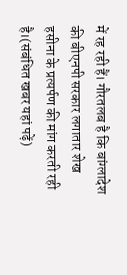में रह रही हैं। गौरतलब है कि बांग्लादेश की बीएनपी सरकार लगातार शेख हसीना के प्रत्यर्पण की मांग करती रही है।(संबंधित खबर यहां पढ़ें)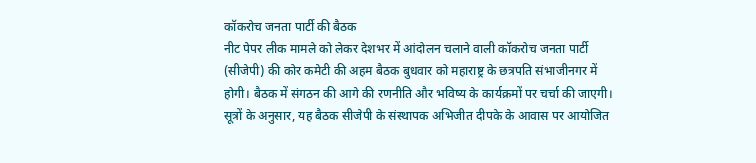कॉकरोच जनता पार्टी की बैठक
नीट पेपर लीक मामले को लेकर देशभर में आंदोलन चलाने वाली कॉकरोच जनता पार्टी (सीजेपी) की कोर कमेटी की अहम बैठक बुधवार को महाराष्ट्र के छत्रपति संभाजीनगर में होगी। बैठक में संगठन की आगे की रणनीति और भविष्य के कार्यक्रमों पर चर्चा की जाएगी। सूत्रों के अनुसार, यह बैठक सीजेपी के संस्थापक अभिजीत दीपके के आवास पर आयोजित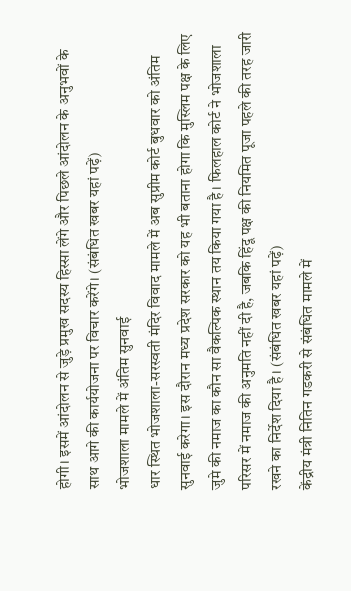होगी। इसमें आंदोलन से जुड़े प्रमुख सदस्य हिस्सा लेंगे और पिछले आंदोलन के अनुभवों के साथ आगे की कार्ययोजना पर विचार करेंगे। (संबंधित खबर यहां पढ़ें)
भोजशाला मामले में अंतिम सुनवाई
धार स्थित भोजशाला-सरस्वती मंदिर विवाद मामले में अब सुप्रीम कोर्ट बुधवार को अंतिम सुनवाई करेगा। इस दौरान मध्य प्रदेश सरकार को यह भी बताना होगा कि मुस्लिम पक्ष के लिए जुमे की नमाज का कौन सा वैकल्पिक स्थान तय किया गया है। फिलहाल कोर्ट ने भोजशाला परिसर में नमाज की अनुमति नहीं दी है, जबकि हिंदू पक्ष की नियमित पूजा पहले की तरह जारी रखने का निर्देश दिया है। (संबंधित खबर यहां पढ़ें)
केंद्रीय मंत्री नितिन गडकरी से संबंधित मामले में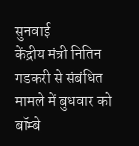सुनवाई
केंद्रीय मंत्री नितिन गडकरी से संबंधित मामले में बुधवार को बॉम्बे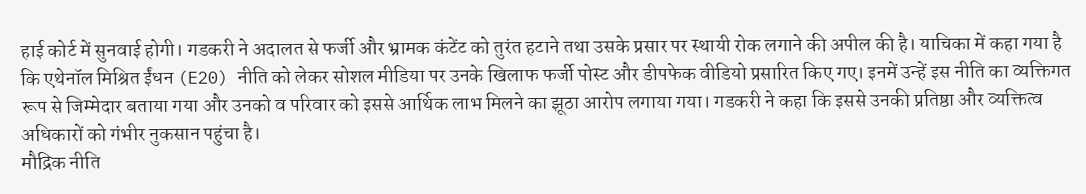हाई कोर्ट में सुनवाई होगी। गडकरी ने अदालत से फर्जी और भ्रामक कंटेंट को तुरंत हटाने तथा उसके प्रसार पर स्थायी रोक लगाने की अपील की है। याचिका में कहा गया है कि एथेनॉल मिश्रित ईंधन (E20) नीति को लेकर सोशल मीडिया पर उनके खिलाफ फर्जी पोस्ट और डीपफेक वीडियो प्रसारित किए गए। इनमें उन्हें इस नीति का व्यक्तिगत रूप से जिम्मेदार बताया गया और उनको व परिवार को इससे आर्थिक लाभ मिलने का झूठा आरोप लगाया गया। गडकरी ने कहा कि इससे उनकी प्रतिष्ठा और व्यक्तित्व अधिकारों को गंभीर नुकसान पहुंचा है।
मौद्रिक नीति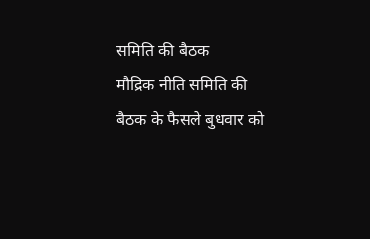समिति की बैठक
मौद्रिक नीति समिति की बैठक के फैसले बुधवार को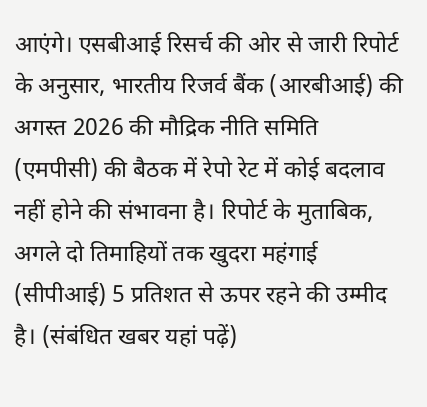आएंगे। एसबीआई रिसर्च की ओर से जारी रिपोर्ट के अनुसार, भारतीय रिजर्व बैंक (आरबीआई) की अगस्त 2026 की मौद्रिक नीति समिति (एमपीसी) की बैठक में रेपो रेट में कोई बदलाव नहीं होने की संभावना है। रिपोर्ट के मुताबिक, अगले दो तिमाहियों तक खुदरा महंगाई (सीपीआई) 5 प्रतिशत से ऊपर रहने की उम्मीद है। (संबंधित खबर यहां पढ़ें)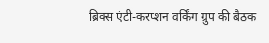ब्रिक्स एंटी-करप्शन वर्किंग ग्रुप की बैठक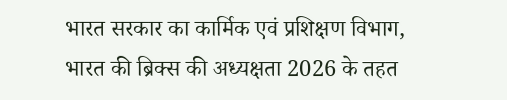भारत सरकार का कार्मिक एवं प्रशिक्षण विभाग, भारत की ब्रिक्स की अध्यक्षता 2026 के तहत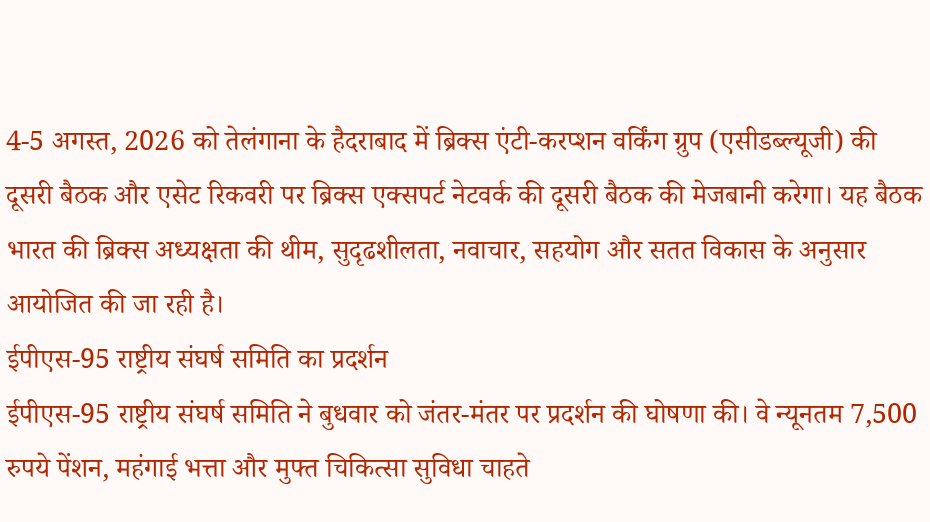4-5 अगस्त, 2026 को तेलंगाना के हैदराबाद में ब्रिक्स एंटी-करप्शन वर्किंग ग्रुप (एसीडब्ल्यूजी) की दूसरी बैठक और एसेट रिकवरी पर ब्रिक्स एक्सपर्ट नेटवर्क की दूसरी बैठक की मेजबानी करेगा। यह बैठक भारत की ब्रिक्स अध्यक्षता की थीम, सुदृढशीलता, नवाचार, सहयोग और सतत विकास के अनुसार आयोजित की जा रही है।
ईपीएस-95 राष्ट्रीय संघर्ष समिति का प्रदर्शन
ईपीएस-95 राष्ट्रीय संघर्ष समिति ने बुधवार को जंतर-मंतर पर प्रदर्शन की घोषणा की। वे न्यूनतम 7,500 रुपये पेंशन, महंगाई भत्ता और मुफ्त चिकित्सा सुविधा चाहते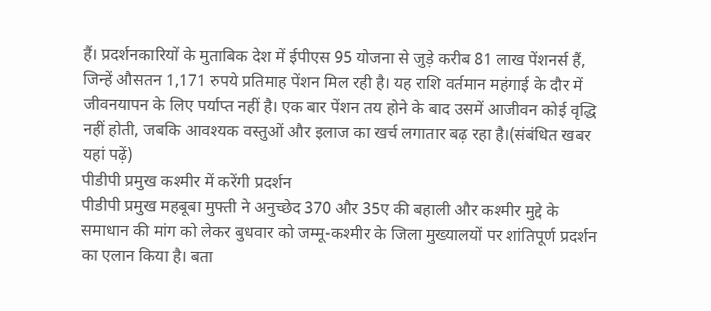हैं। प्रदर्शनकारियों के मुताबिक देश में ईपीएस 95 योजना से जुड़े करीब 81 लाख पेंशनर्स हैं, जिन्हें औसतन 1,171 रुपये प्रतिमाह पेंशन मिल रही है। यह राशि वर्तमान महंगाई के दौर में जीवनयापन के लिए पर्याप्त नहीं है। एक बार पेंशन तय होने के बाद उसमें आजीवन कोई वृद्धि नहीं होती, जबकि आवश्यक वस्तुओं और इलाज का खर्च लगातार बढ़ रहा है।(संबंधित खबर यहां पढ़ें)
पीडीपी प्रमुख कश्मीर में करेंगी प्रदर्शन
पीडीपी प्रमुख महबूबा मुफ्ती ने अनुच्छेद 370 और 35ए की बहाली और कश्मीर मुद्दे के समाधान की मांग को लेकर बुधवार को जम्मू-कश्मीर के जिला मुख्यालयों पर शांतिपूर्ण प्रदर्शन का एलान किया है। बता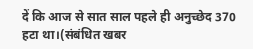दें कि आज से सात साल पहले ही अनुच्छेद 370 हटा था।(संबंधित खबर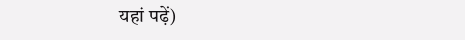यहां पढ़ें)